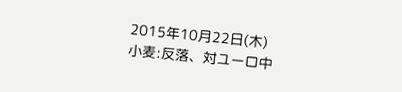2015年10月22日(木)
小麦:反落、対ユーロ中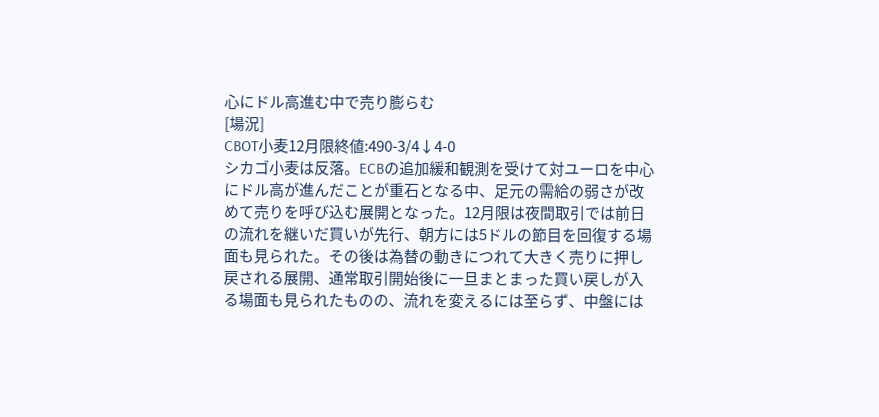心にドル高進む中で売り膨らむ
[場況]
CBOT小麦12月限終値:490-3/4↓4-0
シカゴ小麦は反落。ECBの追加緩和観測を受けて対ユーロを中心にドル高が進んだことが重石となる中、足元の需給の弱さが改めて売りを呼び込む展開となった。12月限は夜間取引では前日の流れを継いだ買いが先行、朝方には5ドルの節目を回復する場面も見られた。その後は為替の動きにつれて大きく売りに押し戻される展開、通常取引開始後に一旦まとまった買い戻しが入る場面も見られたものの、流れを変えるには至らず、中盤には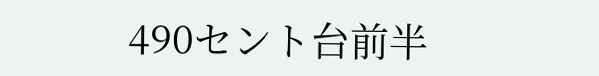490セント台前半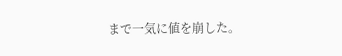まで一気に値を崩した。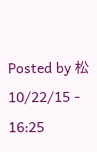Posted by 松 10/22/15 - 16:25